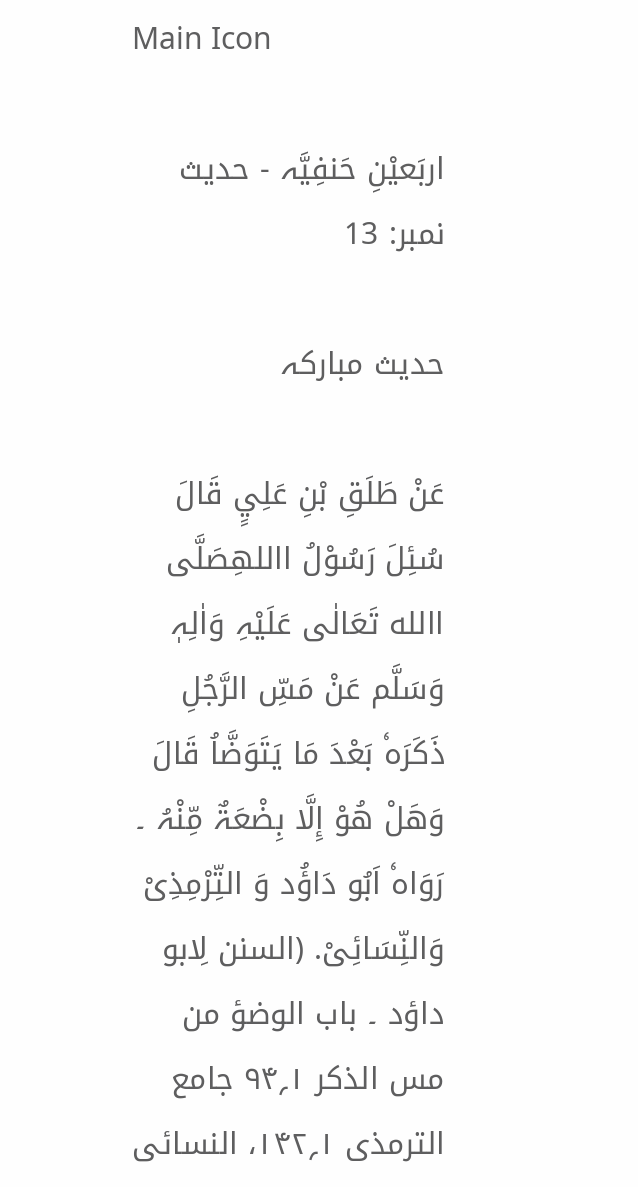Main Icon

اربَعیْنِ حَنفِیَّہ - حدیث نمبر: 13

حدیث مبارکہ

عَنْ طَلَقِ بْنِ عَلِيٍ قَالَ سُئِلَ رَسُوْلُ االلهِصَلَّی االله تَعَالٰی عَلَیْہِ وَاٰلِہٖ وَسَلَّم عَنْ مَسِّ الرَّجُلِ ذَکَرَہٗ بَعْدَ مَا یَتَوَضَّاُ قَالَ وَھَلْ ھُوْ إِلَّا بِضْعَۃٌ مِّنْہُ ۔ رَوَاہٗ اَبُو دَاؤُد وَ التِّرْمِذِیْ وَالنِّسَائِیْ. (السنن لِابو داؤد ۔ باب الوضؤ من مس الذکر ۱؍۹۴ جامع الترمذی ۱؍۱۴۲، النسائی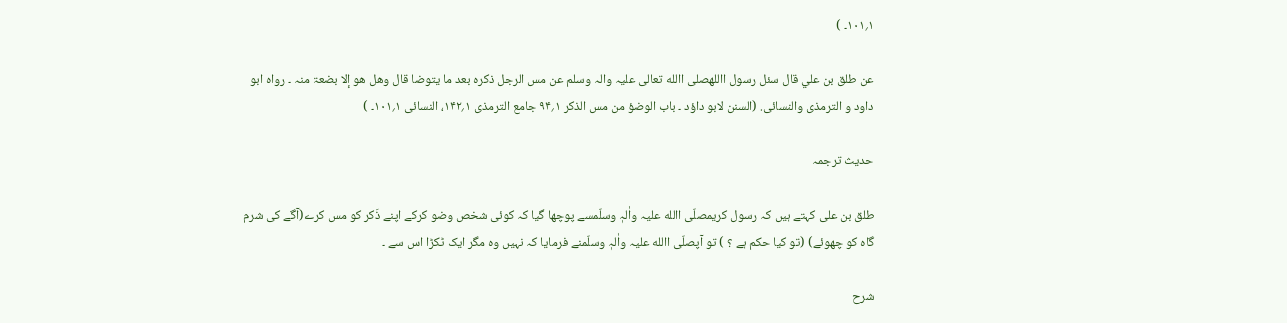۱؍۱۰۱۔ )

عن طلق بن علي قال سئل رسول االلهصلی االله تعالی علیہ والہ وسلم عن مس الرجل ذکرہ بعد ما یتوضا قال وھل ھو إلا بضعۃ منہ ۔ رواہ ابو داود و الترمذی والنسائی. (السنن لابو داؤد ۔ باب الوضؤ من مس الذکر ۱؍۹۴ جامع الترمذی ۱؍۱۴۲، النسائی ۱؍۱۰۱۔ )

حدیث ترجمہ

طلق بن علی کہتے ہیں کہ رسول کریمصلّی االله علیہ واٰلہٖ وسلّمسے پوچھا گیا کہ کوئی شخص وضو کرکے اپنے ذَکر کو مس کرے(آگے کی شرم گاہ کو چھوئے) (تو کیا حکم ہے ؟ ) تو آپصلّی االله علیہ واٰلہٖ وسلّمنے فرمایا کہ نہیں وہ مگر ایک ٹکڑا اس سے ۔

شرح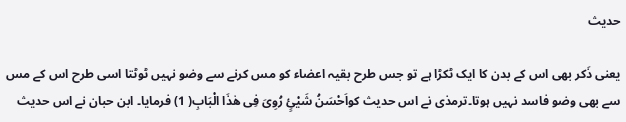حدیث

یعنی ذَکر بھی اس کے بدن کا ایک ٹکڑا ہے تو جس طرح بقیہ اعضاء کو مس کرنے سے وضو نہیں ٹوٹتا اسی طرح اس کے مس سے بھی وضو فاسد نہیں ہوتا۔ترمذی نے اس حدیث کواَحْسَنُ شَیْئٍ رُوِیَ فِی ھٰذَا الْبَابِ( 1) فرمایا۔ ابن حبان نے اس حدیث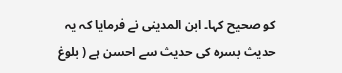کو صحیح کہا۔ ابن المدینی نے فرمایا کہ یہ حدیث بسرہ کی حدیث سے احسن ہے ( بلوغ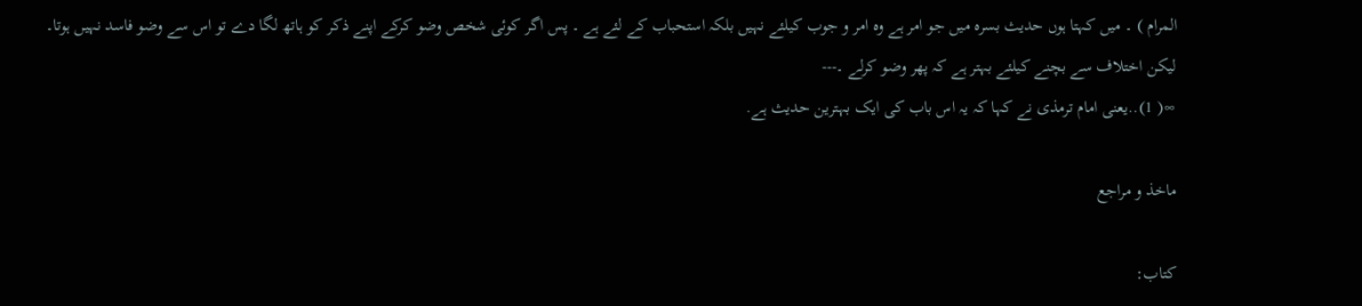المرام ) ۔ میں کہتا ہوں حدیث بسرہ میں جو امر ہے وہ امر و جوب کیلئے نہیں بلکہ استحباب کے لئے ہے ۔ پس اگر کوئی شخص وضو کرکے اپنے ذکر کو ہاتھ لگا دے تو اس سے وضو فاسد نہیں ہوتا۔ لیکن اختلاف سے بچنے کیلئے بہتر ہے کہ پھر وضو کرلے ۔---
∞( 1)..یعنی امام ترمذی نے کہا کہ یہ اس باب کی ایک بہترین حدیث ہے.

ماخذ و مراجع

کتاب: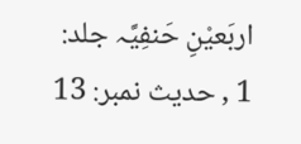اربَعیْنِ حَنفِیَّہ جلد: 1 , حدیث نمبر: 13